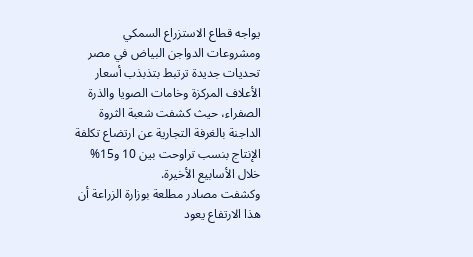يواجه قطاع الاستزراع السمكي ومشروعات الدواجن البياض في مصر تحديات جديدة ترتبط بتذبذب أسعار الأعلاف المركزة وخامات الصويا والذرة الصفراء، حيث كشفت شعبة الثروة الداجنة بالغرفة التجارية عن ارتضاع تكلفة الإنتاج بنسب تراوحت بين 10 و15% خلال الأسابيع الأخيرة.
وكشفت مصادر مطلعة بوزارة الزراعة أن هذا الارتفاع يعود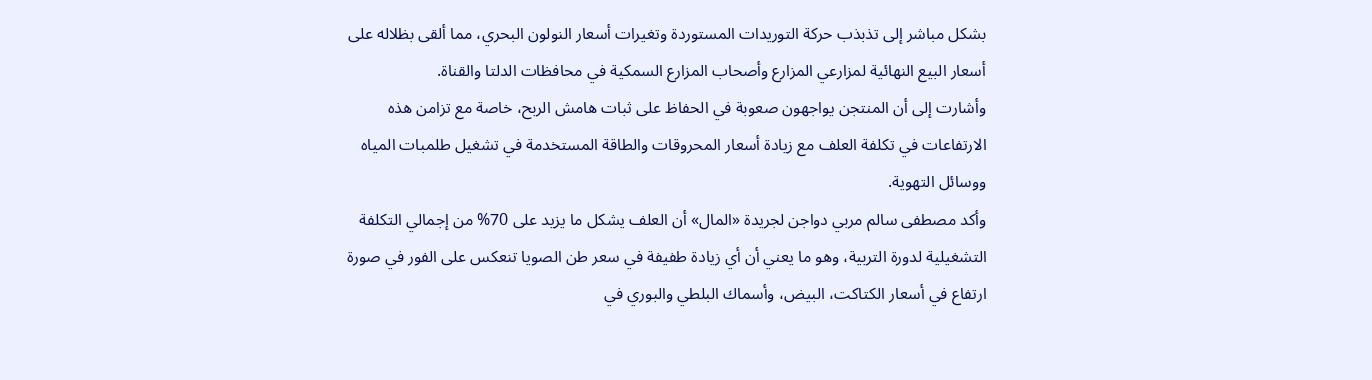بشكل مباشر إلى تذبذب حركة التوريدات المستوردة وتغيرات أسعار النولون البحري، مما ألقى بظلاله على أسعار البيع النهائية لمزارعي المزارع وأصحاب المزارع السمكية في محافظات الدلتا والقناة.
وأشارت إلى أن المنتجن يواجهون صعوبة في الحفاظ على ثبات هامش الربح، خاصة مع تزامن هذه الارتفاعات في تكلفة العلف مع زيادة أسعار المحروقات والطاقة المستخدمة في تشغيل طلمبات المياه ووسائل التهوية.
وأكد مصطفى سالم مربي دواجن لجريدة «المال» أن العلف يشكل ما يزيد على 70% من إجمالي التكلفة التشغيلية لدورة التربية، وهو ما يعني أن أي زيادة طفيفة في سعر طن الصويا تنعكس على الفور في صورة ارتفاع في أسعار الكتاكت، البيض، وأسماك البلطي والبوري في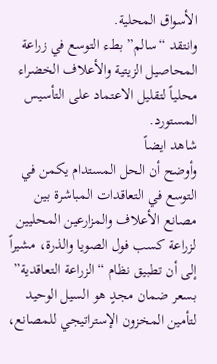الأسواق المحلية.
وانتقد “سالم” بطء التوسع في زراعة المحاصيل الزيتية والأعلاف الخضراء محلياً لتقليل الاعتماد على التأسيس المستورد.
شاهد ايضاً
وأوضح أن الحل المستدام يكمن في التوسع في التعاقدات المباشرة بين مصانع الأعلاف والمزارعين المحليين لزراعة كسب فول الصويا والذرة، مشيراً إلى أن تطبيق نظام “الزراعة التعاقدية” بسعر ضمان مجدٍ هو السيل الوحيد لتأمين المخزون الإستراتيجي للمصانع،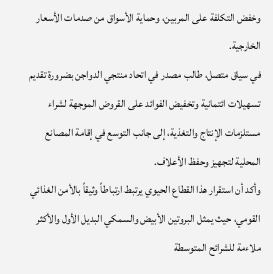وخفض التكلفة على المربين، وحماية الأسواق من صدمات الأسعار الخارجية.
في سياق متصل، طالب مصدر في اتحاد منتجي الدواجن بضرورة تقديم تسهيلات ائتمانية وتخفيض الفوائد على القروض الموجهة لشراء مستلزمات الإنتاج والتغذية، إلى جانب التوسع في إقامة المصانع المحلية لتجهيز وحفظ الأعلاف.
وأكد أن استقرار هذا القطاع الحيوي يرتبط ارتباطاً وثيقاً بالأمن الغذائي القومي، حيث يمثل البروتين الأبيض والسمكي البديل الأول والأكثر ملاءمة للشرائح المتوسطة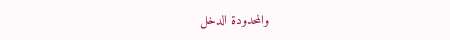والمحدودة الدخل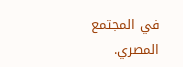في المجتمع المصري.